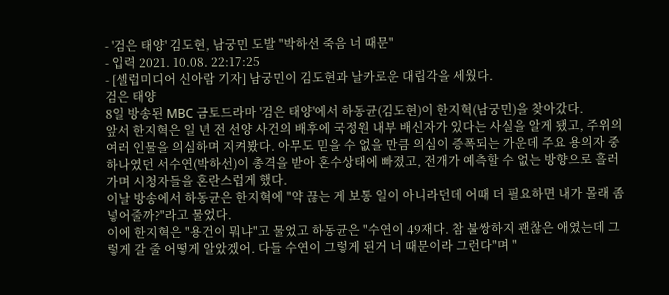- '검은 태양' 김도현, 남궁민 도발 "박하선 죽음 너 때문"
- 입력 2021. 10.08. 22:17:25
- [셀럽미디어 신아람 기자] 남궁민이 김도현과 날카로운 대립각을 세웠다.
검은 태양
8일 방송된 MBC 금토드라마 '검은 태양'에서 하동균(김도현)이 한지혁(남궁민)을 찾아갔다.
앞서 한지혁은 일 년 전 선양 사건의 배후에 국정원 내부 배신자가 있다는 사실을 알게 됐고, 주위의 여러 인물을 의심하며 지켜봤다. 아무도 믿을 수 없을 만큼 의심이 증폭되는 가운데 주요 용의자 중 하나였던 서수연(박하선)이 총격을 받아 혼수상태에 빠졌고, 전개가 예측할 수 없는 방향으로 흘러가며 시청자들을 혼란스럽게 했다.
이날 방송에서 하동균은 한지혁에 "약 끊는 게 보통 일이 아니라던데 어때 더 필요하면 내가 몰래 좀 넣어줄까?"라고 물었다.
이에 한지혁은 "용건이 뭐냐"고 물었고 하동균은 "수연이 49재다. 참 불쌍하지 괜찮은 애였는데 그렇게 갈 줄 어떻게 알았겠어. 다들 수연이 그렇게 된거 너 때문이라 그런다"며 "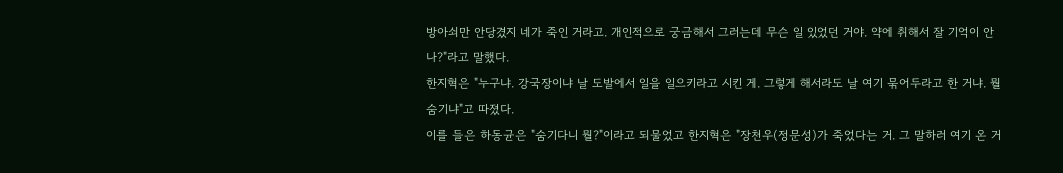방아쇠만 안당겼지 네가 죽인 거라고. 개인적으로 궁금해서 그러는데 무슨 일 있었던 거야. 약에 취해서 잘 기억이 안나?"라고 말했다.
한지혁은 "누구냐. 강국장이냐 날 도발에서 일을 일으키라고 시킨 게. 그렇게 해서라도 날 여기 묶어두라고 한 거냐. 뭘 숨기냐"고 따졌다.
이를 들은 하동균은 "숨기다니 뭘?"이라고 되물었고 한지혁은 "장천우(정문성)가 죽었다는 거. 그 말하러 여기 온 거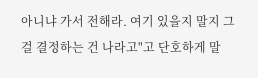아니냐 가서 전해라. 여기 있을지 말지 그걸 결정하는 건 나라고"고 단호하게 말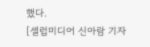했다.
[셀럽미디어 신아람 기자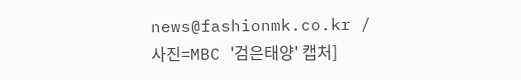news@fashionmk.co.kr / 사진=MBC '검은태양' 캡처]